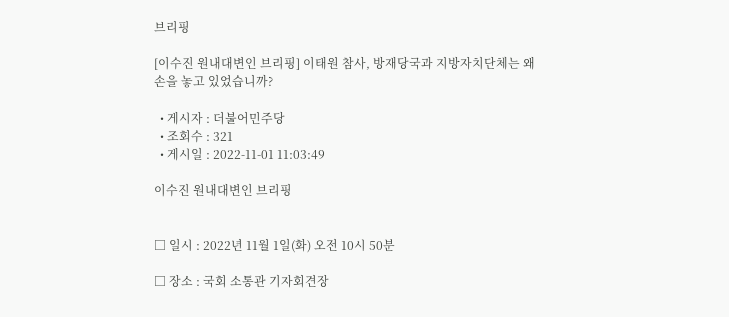브리핑

[이수진 원내대변인 브리핑] 이태원 참사, 방재당국과 지방자치단체는 왜 손을 놓고 있었습니까?

  • 게시자 : 더불어민주당
  • 조회수 : 321
  • 게시일 : 2022-11-01 11:03:49

이수진 원내대변인 브리핑


□ 일시 : 2022년 11월 1일(화) 오전 10시 50분

□ 장소 : 국회 소통관 기자회견장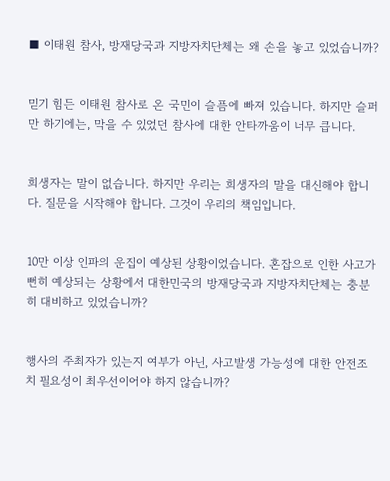■ 이태원 참사, 방재당국과 지방자치단체는 왜 손을 놓고 있었습니까?


믿기 힘든 이태원 참사로 온 국민이 슬픔에 빠져 있습니다. 하지만 슬퍼만 하기에는, 막을 수 있었던 참사에 대한 안타까움이 너무 큽니다.


희생자는 말이 없습니다. 하지만 우리는 희생자의 말을 대신해야 합니다. 질문을 시작해야 합니다. 그것이 우리의 책임입니다.


10만 이상 인파의 운집이 예상된 상황이었습니다. 혼잡으로 인한 사고가 뻔히 예상되는 상황에서 대한민국의 방재당국과 지방자치단체는 충분히 대비하고 있었습니까?


행사의 주최자가 있는지 여부가 아닌, 사고발생 가능성에 대한 안전조치 필요성이 최우선이어야 하지 않습니까?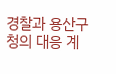경찰과 용산구청의 대응 계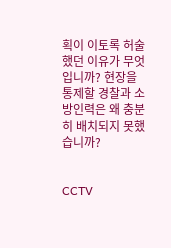획이 이토록 허술했던 이유가 무엇입니까? 현장을 통제할 경찰과 소방인력은 왜 충분히 배치되지 못했습니까?


CCTV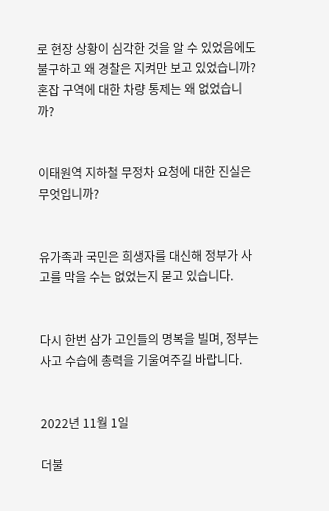로 현장 상황이 심각한 것을 알 수 있었음에도 불구하고 왜 경찰은 지켜만 보고 있었습니까? 혼잡 구역에 대한 차량 통제는 왜 없었습니까?


이태원역 지하철 무정차 요청에 대한 진실은 무엇입니까?


유가족과 국민은 희생자를 대신해 정부가 사고를 막을 수는 없었는지 묻고 있습니다.


다시 한번 삼가 고인들의 명복을 빌며, 정부는 사고 수습에 총력을 기울여주길 바랍니다.


2022년 11월 1일

더불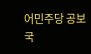어민주당 공보국